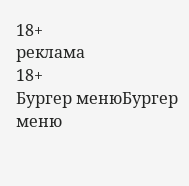18+
реклама
18+
Бургер менюБургер меню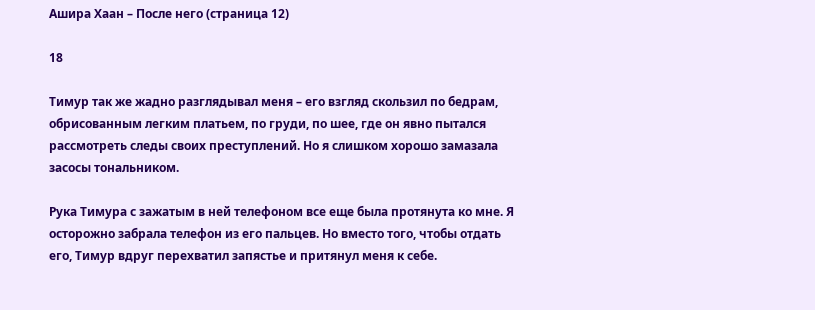Ашира Хаан – После него (страница 12)

18

Тимур так же жадно разглядывал меня – его взгляд скользил по бедрам, обрисованным легким платьем, по груди, по шее, где он явно пытался рассмотреть следы своих преступлений. Но я слишком хорошо замазала засосы тональником.

Рука Тимура с зажатым в ней телефоном все еще была протянута ко мне. Я осторожно забрала телефон из его пальцев. Но вместо того, чтобы отдать его, Тимур вдруг перехватил запястье и притянул меня к себе.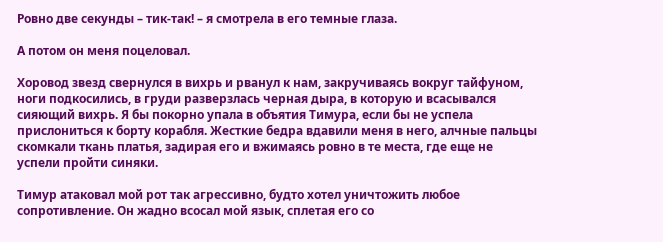Ровно две секунды – тик-так! – я смотрела в его темные глаза.

А потом он меня поцеловал.

Хоровод звезд свернулся в вихрь и рванул к нам, закручиваясь вокруг тайфуном, ноги подкосились, в груди разверзлась черная дыра, в которую и всасывался сияющий вихрь. Я бы покорно упала в объятия Тимура, если бы не успела прислониться к борту корабля. Жесткие бедра вдавили меня в него, алчные пальцы скомкали ткань платья, задирая его и вжимаясь ровно в те места, где еще не успели пройти синяки.

Тимур атаковал мой рот так агрессивно, будто хотел уничтожить любое сопротивление. Он жадно всосал мой язык, сплетая его со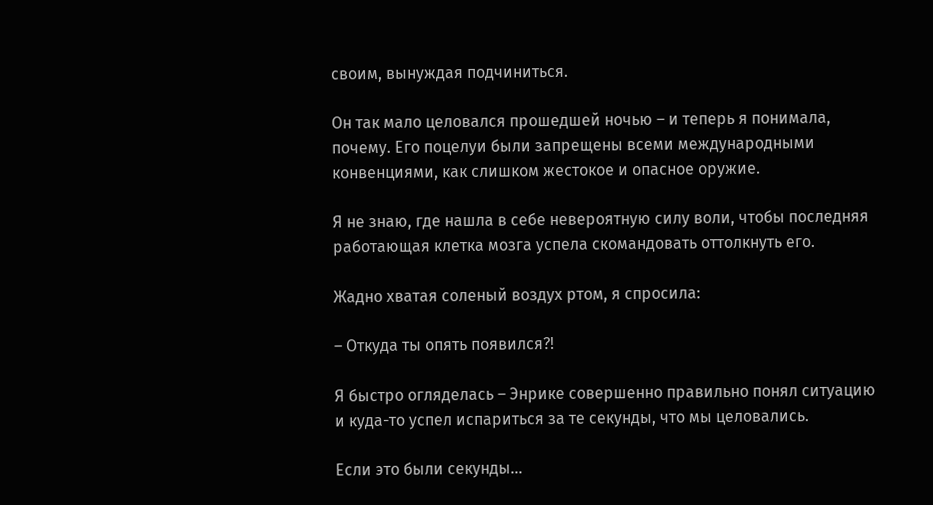своим, вынуждая подчиниться.

Он так мало целовался прошедшей ночью – и теперь я понимала, почему. Его поцелуи были запрещены всеми международными конвенциями, как слишком жестокое и опасное оружие.

Я не знаю, где нашла в себе невероятную силу воли, чтобы последняя работающая клетка мозга успела скомандовать оттолкнуть его.

Жадно хватая соленый воздух ртом, я спросила:

– Откуда ты опять появился?!

Я быстро огляделась – Энрике совершенно правильно понял ситуацию и куда-то успел испариться за те секунды, что мы целовались.

Если это были секунды…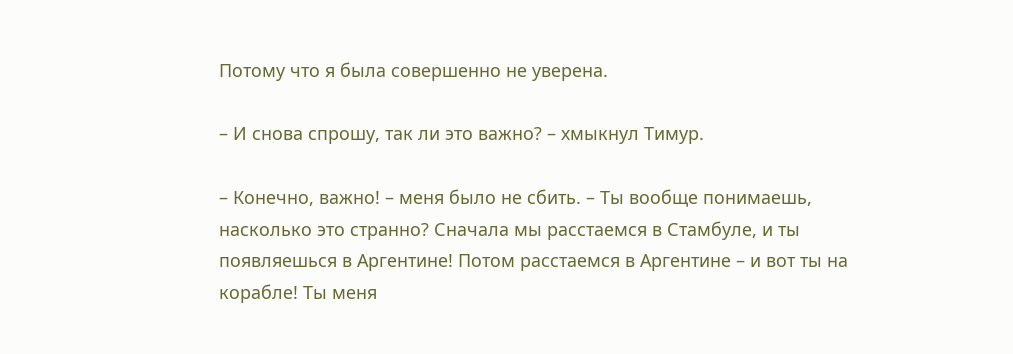Потому что я была совершенно не уверена.

– И снова спрошу, так ли это важно? – хмыкнул Тимур.

– Конечно, важно! – меня было не сбить. – Ты вообще понимаешь, насколько это странно? Сначала мы расстаемся в Стамбуле, и ты появляешься в Аргентине! Потом расстаемся в Аргентине – и вот ты на корабле! Ты меня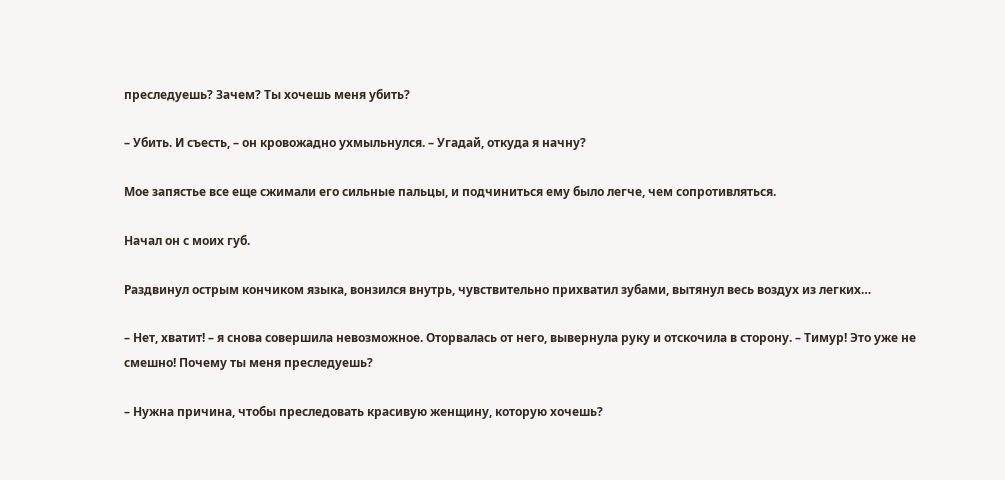преследуешь? Зачем? Ты хочешь меня убить?

– Убить. И съесть, – он кровожадно ухмыльнулся. – Угадай, откуда я начну?

Мое запястье все еще сжимали его сильные пальцы, и подчиниться ему было легче, чем сопротивляться.

Начал он с моих губ.

Раздвинул острым кончиком языка, вонзился внутрь, чувствительно прихватил зубами, вытянул весь воздух из легких…

– Нет, хватит! – я снова совершила невозможное. Оторвалась от него, вывернула руку и отскочила в сторону. – Тимур! Это уже не смешно! Почему ты меня преследуешь?

– Нужна причина, чтобы преследовать красивую женщину, которую хочешь?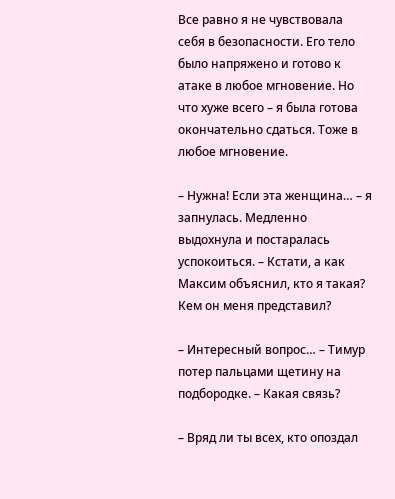Все равно я не чувствовала себя в безопасности. Его тело было напряжено и готово к атаке в любое мгновение. Но что хуже всего – я была готова окончательно сдаться. Тоже в любое мгновение.

– Нужна! Если эта женщина… – я запнулась. Медленно выдохнула и постаралась успокоиться. – Кстати, а как Максим объяснил, кто я такая? Кем он меня представил?

– Интересный вопрос… – Тимур потер пальцами щетину на подбородке. – Какая связь?

– Вряд ли ты всех, кто опоздал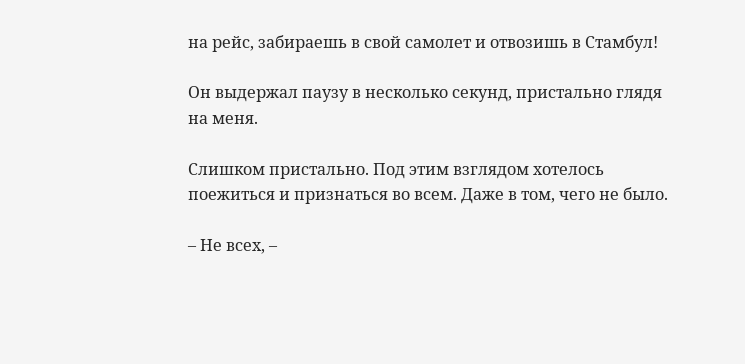на рейс, забираешь в свой самолет и отвозишь в Стамбул!

Он выдержал паузу в несколько секунд, пристально глядя на меня.

Слишком пристально. Под этим взглядом хотелось поежиться и признаться во всем. Даже в том, чего не было.

– Не всех, –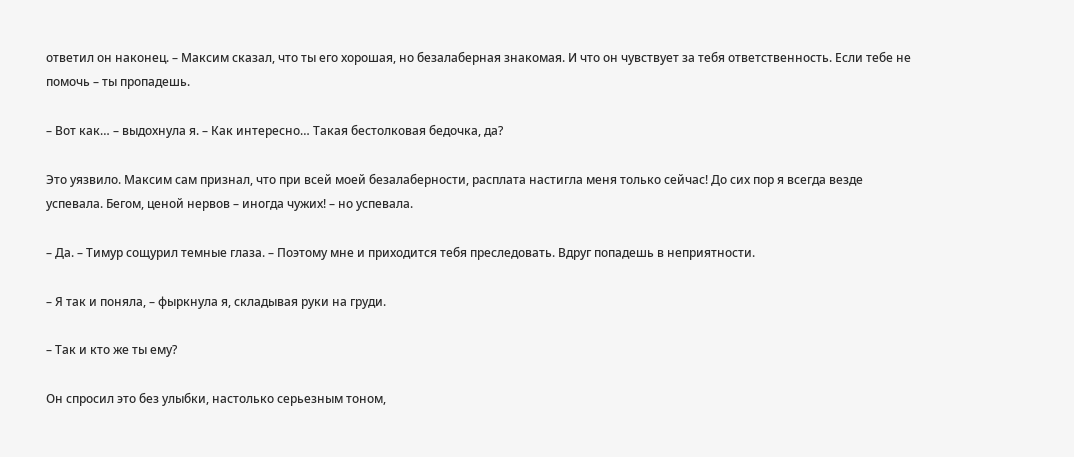ответил он наконец. – Максим сказал, что ты его хорошая, но безалаберная знакомая. И что он чувствует за тебя ответственность. Если тебе не помочь – ты пропадешь.

– Вот как… – выдохнула я. – Как интересно… Такая бестолковая бедочка, да?

Это уязвило. Максим сам признал, что при всей моей безалаберности, расплата настигла меня только сейчас! До сих пор я всегда везде успевала. Бегом, ценой нервов – иногда чужих! – но успевала.

– Да. – Тимур сощурил темные глаза. – Поэтому мне и приходится тебя преследовать. Вдруг попадешь в неприятности.

– Я так и поняла, – фыркнула я, складывая руки на груди.

– Так и кто же ты ему?

Он спросил это без улыбки, настолько серьезным тоном,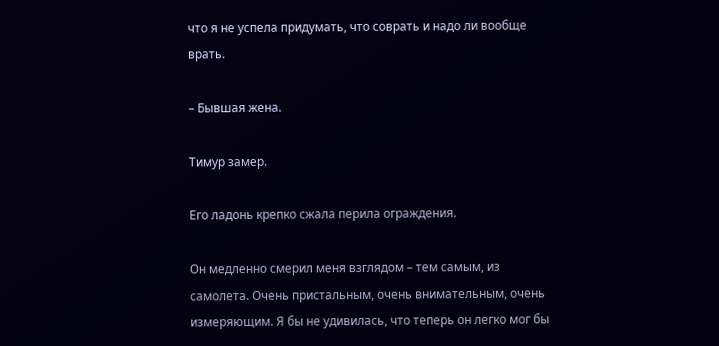что я не успела придумать, что соврать и надо ли вообще врать.

– Бывшая жена.

Тимур замер.

Его ладонь крепко сжала перила ограждения.

Он медленно смерил меня взглядом – тем самым, из самолета. Очень пристальным, очень внимательным, очень измеряющим. Я бы не удивилась, что теперь он легко мог бы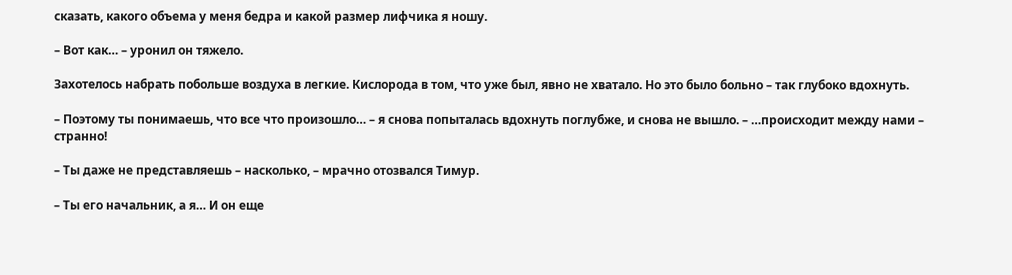сказать, какого объема у меня бедра и какой размер лифчика я ношу.

– Вот как… – уронил он тяжело.

Захотелось набрать побольше воздуха в легкие. Кислорода в том, что уже был, явно не хватало. Но это было больно – так глубоко вдохнуть.

– Поэтому ты понимаешь, что все что произошло… – я снова попыталась вдохнуть поглубже, и снова не вышло. – …происходит между нами – странно!

– Ты даже не представляешь – насколько, – мрачно отозвался Тимур.

– Ты его начальник, а я… И он еще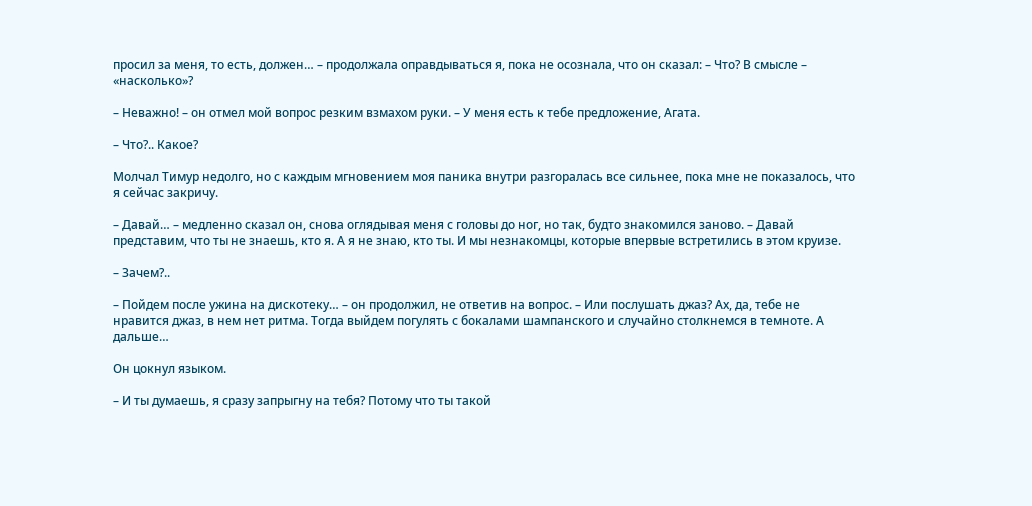просил за меня, то есть, должен… – продолжала оправдываться я, пока не осознала, что он сказал: – Что? В смысле – «насколько»?

– Неважно! – он отмел мой вопрос резким взмахом руки. – У меня есть к тебе предложение, Агата.

– Что?.. Какое?

Молчал Тимур недолго, но с каждым мгновением моя паника внутри разгоралась все сильнее, пока мне не показалось, что я сейчас закричу.

– Давай… – медленно сказал он, снова оглядывая меня с головы до ног, но так, будто знакомился заново. – Давай представим, что ты не знаешь, кто я. А я не знаю, кто ты. И мы незнакомцы, которые впервые встретились в этом круизе.

– Зачем?..

– Пойдем после ужина на дискотеку… – он продолжил, не ответив на вопрос. – Или послушать джаз? Ах, да, тебе не нравится джаз, в нем нет ритма. Тогда выйдем погулять с бокалами шампанского и случайно столкнемся в темноте. А дальше…

Он цокнул языком.

– И ты думаешь, я сразу запрыгну на тебя? Потому что ты такой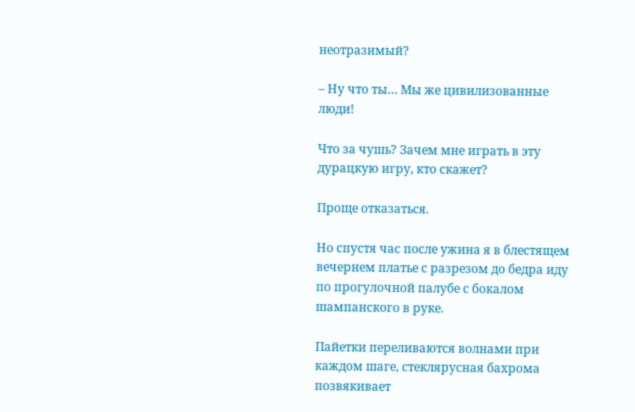неотразимый?

– Ну что ты… Мы же цивилизованные люди!

Что за чушь? Зачем мне играть в эту дурацкую игру, кто скажет?

Проще отказаться.

Но спустя час после ужина я в блестящем вечернем платье с разрезом до бедра иду по прогулочной палубе с бокалом шампанского в руке.

Пайетки переливаются волнами при каждом шаге, стеклярусная бахрома позвякивает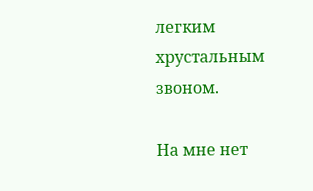легким хрустальным звоном.

На мне нет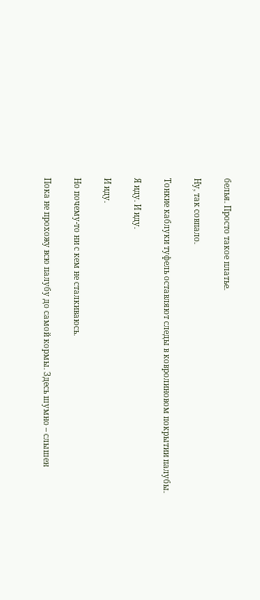белья. Просто такое платье.

Ну, так совпало.

Тонкие каблуки туфель оставляют следы в ковролиновом покрытии палубы.

Я иду. И иду.

И иду.

Но почему-то ни с кем не сталкиваюсь.

Пока не прохожу всю палубу до самой кормы. Здесь шумно – слышен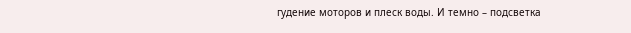гудение моторов и плеск воды. И темно – подсветка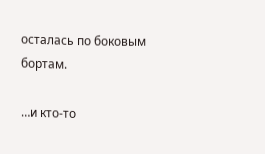осталась по боковым бортам.

…и кто-то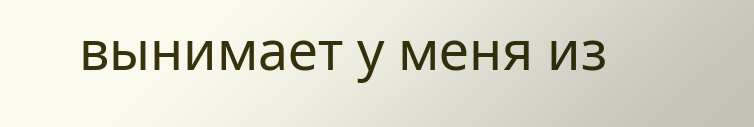вынимает у меня из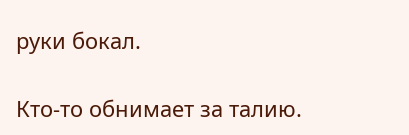руки бокал.

Кто-то обнимает за талию.